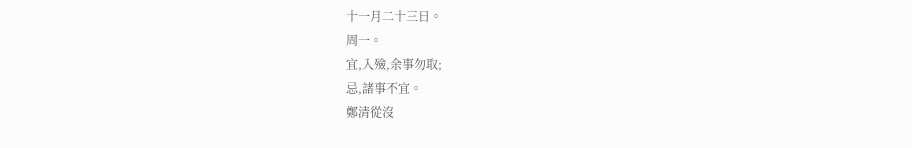十一月二十三日。
周一。
宜,入殮,余事勿取;
忌,諸事不宜。
鄭清從沒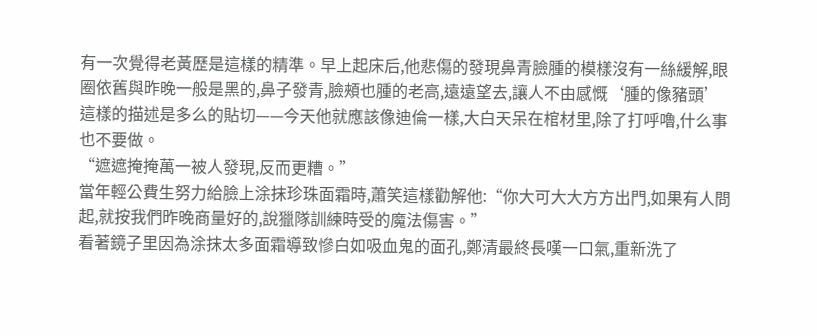有一次覺得老黃歷是這樣的精準。早上起床后,他悲傷的發現鼻青臉腫的模樣沒有一絲緩解,眼圈依舊與昨晚一般是黑的,鼻子發青,臉頰也腫的老高,遠遠望去,讓人不由感慨‘腫的像豬頭’這樣的描述是多么的貼切——今天他就應該像迪倫一樣,大白天呆在棺材里,除了打呼嚕,什么事也不要做。
“遮遮掩掩萬一被人發現,反而更糟。”
當年輕公費生努力給臉上涂抹珍珠面霜時,蕭笑這樣勸解他:“你大可大大方方出門,如果有人問起,就按我們昨晚商量好的,說獵隊訓練時受的魔法傷害。”
看著鏡子里因為涂抹太多面霜導致慘白如吸血鬼的面孔,鄭清最終長嘆一口氣,重新洗了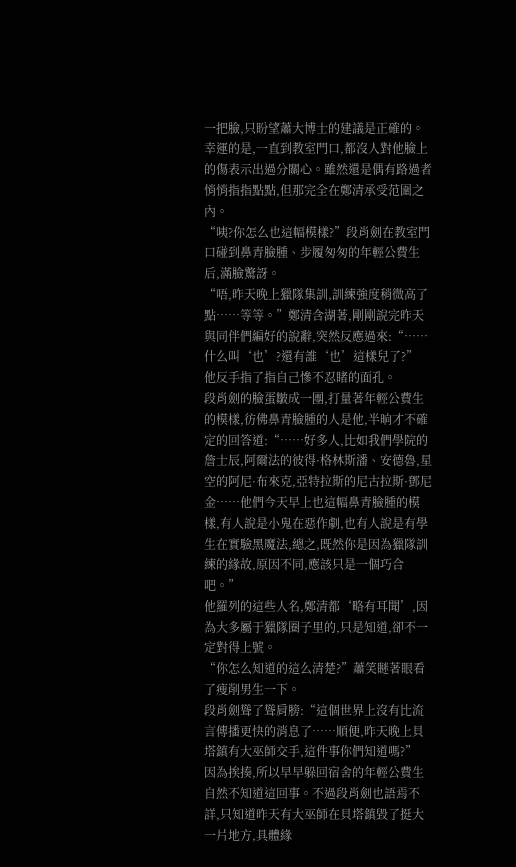一把臉,只盼望蕭大博士的建議是正確的。
幸運的是,一直到教室門口,都沒人對他臉上的傷表示出過分關心。雖然還是偶有路過者悄悄指指點點,但那完全在鄭清承受范圍之內。
“咦?你怎么也這幅模樣?”段肖劍在教室門口碰到鼻青臉腫、步履匆匆的年輕公費生后,滿臉驚訝。
“唔,昨天晚上獵隊集訓,訓練強度稍微高了點……等等。”鄭清含湖著,剛剛說完昨天與同伴們編好的說辭,突然反應過來:“……什么叫‘也’?還有誰‘也’這樣兒了?”
他反手指了指自己慘不忍睹的面孔。
段肖劍的臉蛋皺成一團,打量著年輕公費生的模樣,彷佛鼻青臉腫的人是他,半晌才不確定的回答道:“……好多人,比如我們學院的詹士辰,阿爾法的彼得·格林斯潘、安德魯,星空的阿尼·布來克,亞特拉斯的尼古拉斯·鄧尼金……他們今天早上也這幅鼻青臉腫的模樣,有人說是小鬼在惡作劇,也有人說是有學生在實驗黑魔法,總之,既然你是因為獵隊訓練的緣故,原因不同,應該只是一個巧合吧。”
他羅列的這些人名,鄭清都‘略有耳聞’,因為大多屬于獵隊圈子里的,只是知道,卻不一定對得上號。
“你怎么知道的這么清楚?”蕭笑瞇著眼看了瘦削男生一下。
段肖劍聳了聳肩膀:“這個世界上沒有比流言傳播更快的消息了……順便,昨天晚上貝塔鎮有大巫師交手,這件事你們知道嗎?”
因為挨揍,所以早早躲回宿舍的年輕公費生自然不知道這回事。不過段肖劍也語焉不詳,只知道昨天有大巫師在貝塔鎮毀了挺大一片地方,具體緣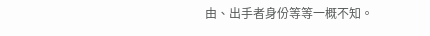由、出手者身份等等一概不知。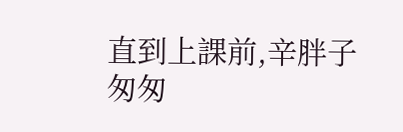直到上課前,辛胖子匆匆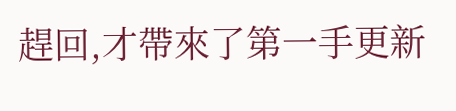趕回,才帶來了第一手更新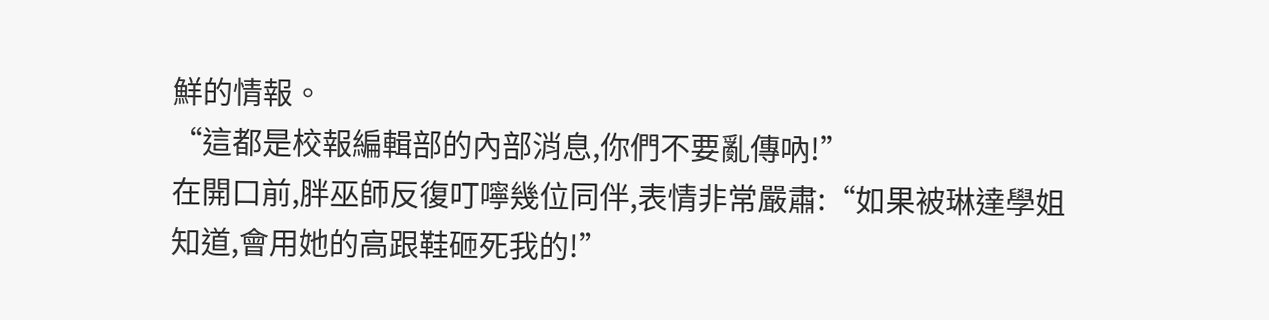鮮的情報。
“這都是校報編輯部的內部消息,你們不要亂傳吶!”
在開口前,胖巫師反復叮嚀幾位同伴,表情非常嚴肅:“如果被琳達學姐知道,會用她的高跟鞋砸死我的!”